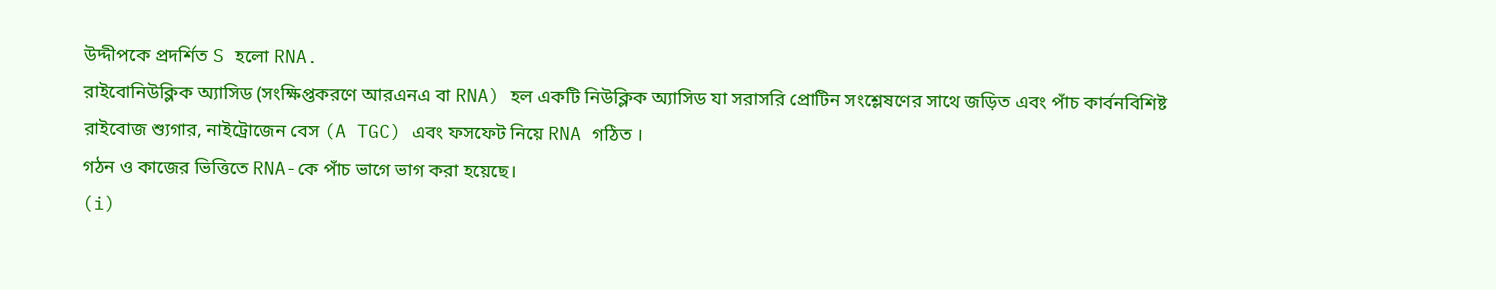উদ্দীপকে প্রদর্শিত S হলো RNA.
রাইবোনিউক্লিক অ্যাসিড (সংক্ষিপ্তকরণে আরএনএ বা RNA) হল একটি নিউক্লিক অ্যাসিড যা সরাসরি প্রোটিন সংশ্লেষণের সাথে জড়িত এবং পাঁচ কার্বনবিশিষ্ট রাইবোজ শ্যুগার, নাইট্রোজেন বেস (A TGC) এবং ফসফেট নিয়ে RNA গঠিত ।
গঠন ও কাজের ভিত্তিতে RNA-কে পাঁচ ভাগে ভাগ করা হয়েছে।
(i)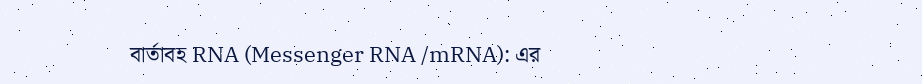বার্তাবহ RNA (Messenger RNA /mRNA): এর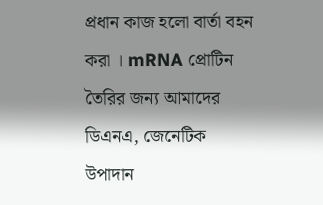প্রধান কাজ হলো বার্তা বহন করা । mRNA প্রোটিন তৈরির জন্য আমাদের ডিএনএ, জেনেটিক উপাদান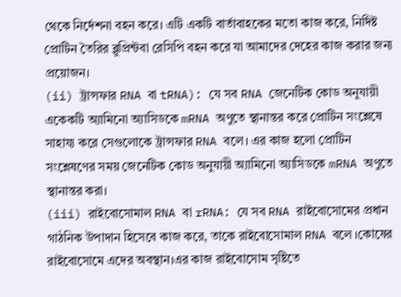থেকে নির্দেশনা বহন করে। এটি একটি বার্তাবাহকের মতো কাজ করে, নির্দিষ্ট প্রোটিন তৈরির ব্লুপ্রিন্টবা রেসিপি বহন করে যা আমাদের দেহের কাজ করার জন্য প্রয়োজন।
(ii) ট্রান্সফার RNA বা tRNA): যে সব RNA জেনেটিক কোড অনুযায়ী একেকটি অ্যামিনো অ্যাসিডকে mRNA অণুতে স্থানান্তর করে প্রোটিন সংশ্লেষে সাহায্য করে সেগুলোকে ট্রান্সফার RNA বলে। এর কাজ হলো প্রোটিন সংশ্লেষণের সময় জেনেটিক কোড অনুযায়ী অ্যামিনো অ্যাসিডকে mRNA অণুতে স্থানান্তর করা।
(iii) রাইবোসোমাল RNA বা rRNA: যে সব RNA রাইবোসোমের প্রধান গাঠনিক উপাদান হিসেবে কাজ করে, তাকে রাইবোসোমাল RNA বলে ।কোষের রাইবোসোমে এদের অবস্থান।এর কাজ রাইবোসোম সৃষ্টিতে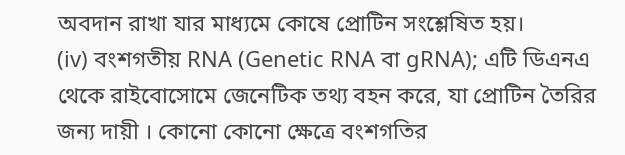অবদান রাখা যার মাধ্যমে কোষে প্রোটিন সংশ্লেষিত হয়।
(iv) বংশগতীয় RNA (Genetic RNA বা gRNA); এটি ডিএনএ থেকে রাইবোসোমে জেনেটিক তথ্য বহন করে, যা প্রোটিন তৈরির জন্য দায়ী । কোনো কোনো ক্ষেত্রে বংশগতির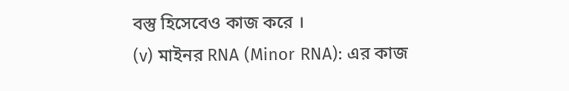বস্তু হিসেবেও কাজ করে ।
(v) মাইনর RNA (Minor RNA): এর কাজ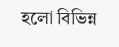হলো বিভিন্ন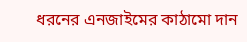ধরনের এনজাইমের কাঠামো দান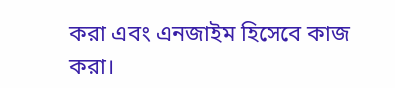করা এবং এনজাইম হিসেবে কাজ করা।